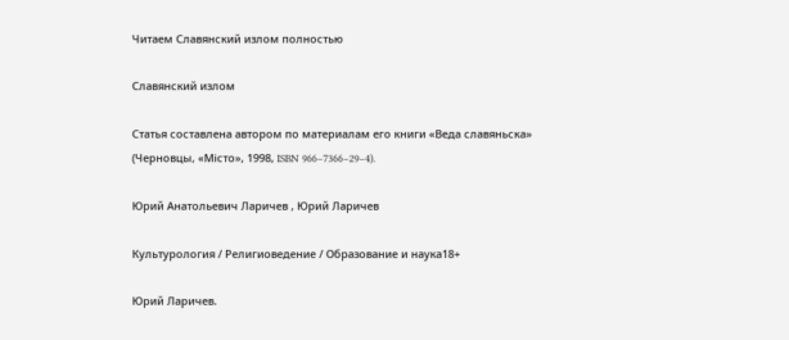Читаем Славянский излом полностью

Славянский излом

Статья составлена автором по материалам его книги «Веда славяньска» (Черновцы, «Мiсто», 1998, ISBN 966–7366–29–4).

Юрий Анатольевич Ларичев , Юрий Ларичев

Культурология / Религиоведение / Образование и наука18+

Юрий Ларичев.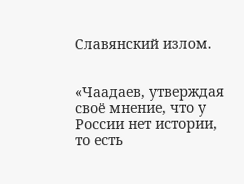Славянский излом.


«Чаадаев, утверждая своё мнение, что у России нет истории, то есть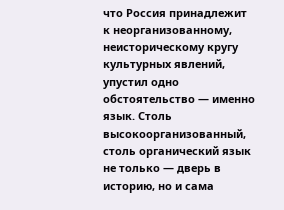что Россия принадлежит к неорганизованному, неисторическому кругу культурных явлений, упустил одно обстоятельство — именно язык. Столь высокоорганизованный, столь органический язык не только — дверь в историю, но и сама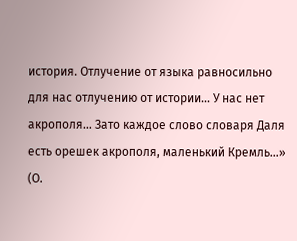история. Отлучение от языка равносильно для нас отлучению от истории… У нас нет акрополя… Зато каждое слово словаря Даля есть орешек акрополя, маленький Кремль…» (О.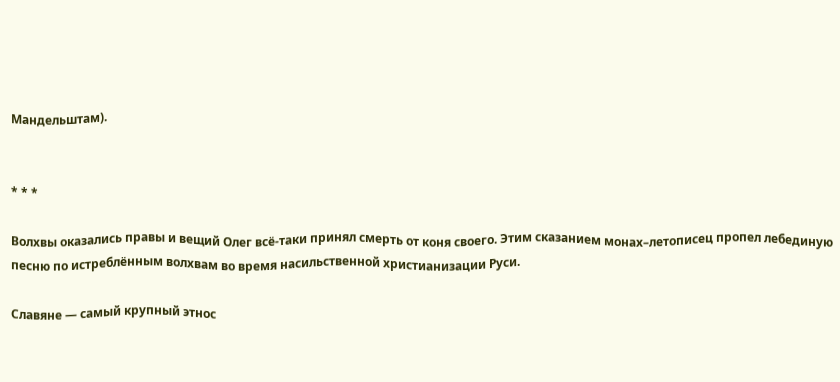Мандельштам).


* * *

Волхвы оказались правы и вещий Олег всё‑таки принял смерть от коня своего. Этим сказанием монах–летописец пропел лебединую песню по истреблённым волхвам во время насильственной христианизации Руси.

Славяне — самый крупный этнос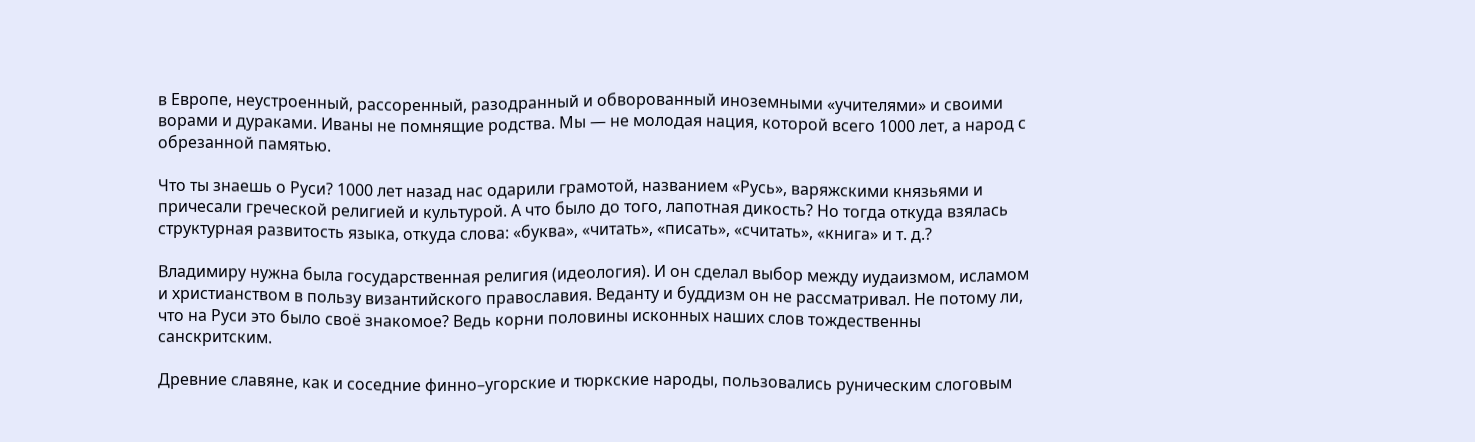в Европе, неустроенный, рассоренный, разодранный и обворованный иноземными «учителями» и своими ворами и дураками. Иваны не помнящие родства. Мы — не молодая нация, которой всего 1000 лет, а народ с обрезанной памятью.

Что ты знаешь о Руси? 1000 лет назад нас одарили грамотой, названием «Русь», варяжскими князьями и причесали греческой религией и культурой. А что было до того, лапотная дикость? Но тогда откуда взялась структурная развитость языка, откуда слова: «буква», «читать», «писать», «считать», «книга» и т. д.?

Владимиру нужна была государственная религия (идеология). И он сделал выбор между иудаизмом, исламом и христианством в пользу византийского православия. Веданту и буддизм он не рассматривал. Не потому ли, что на Руси это было своё знакомое? Ведь корни половины исконных наших слов тождественны санскритским.

Древние славяне, как и соседние финно–угорские и тюркские народы, пользовались руническим слоговым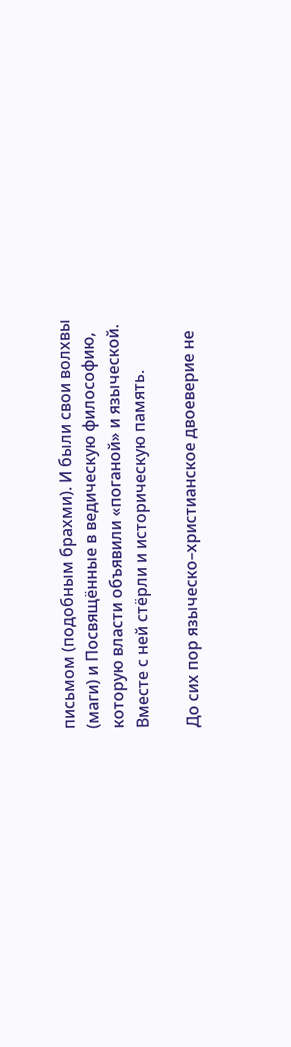письмом (подобным брахми). И были свои волхвы (маги) и Посвящённые в ведическую философию, которую власти объявили «поганой» и языческой. Вместе с ней стёрли и историческую память.

До сих пор языческо–христианское двоеверие не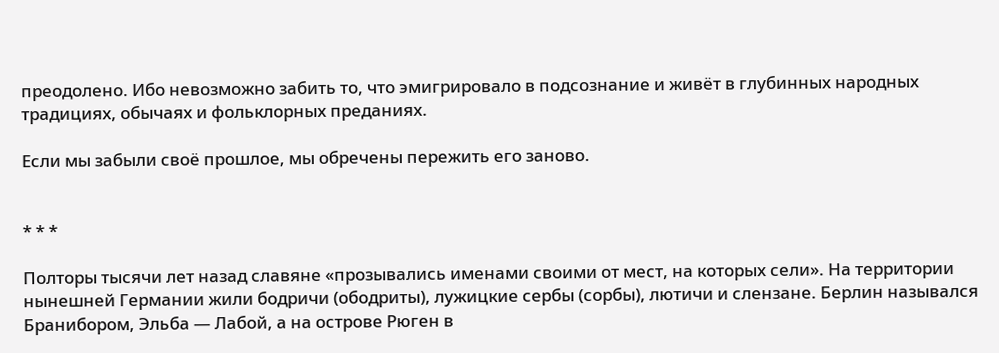преодолено. Ибо невозможно забить то, что эмигрировало в подсознание и живёт в глубинных народных традициях, обычаях и фольклорных преданиях.

Если мы забыли своё прошлое, мы обречены пережить его заново.


* * *

Полторы тысячи лет назад славяне «прозывались именами своими от мест, на которых сели». На территории нынешней Германии жили бодричи (ободриты), лужицкие сербы (сорбы), лютичи и слензане. Берлин назывался Бранибором, Эльба — Лабой, а на острове Рюген в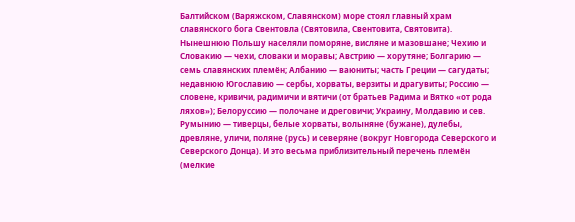Балтийском (Варяжском, Славянском) море стоял главный храм славянского бога Свентовла (Святовила, Свентовита, Святовита). Нынешнюю Польшу населяли поморяне, висляне и мазовшане; Чехию и Словакию — чехи, словаки и моравы; Австрию — хорутяне; Болгарию — семь славянских племён; Албанию — ваюниты; часть Греции — сагудаты; недавнюю Югославию — сербы, хорваты, верзиты и драгувиты; Россию — словене, кривичи, радимичи и вятичи (от братьев Радима и Вятко «от рода ляхов»); Белоруссию — полочане и дреговичи; Украину, Молдавию и сев. Румынию — тиверцы, белые хорваты, волыняне (бужане), дулебы, древляне, уличи, поляне (русь) и северяне (вокруг Новгорода Северского и Северского Донца). И это весьма приблизительный перечень племён (мелкие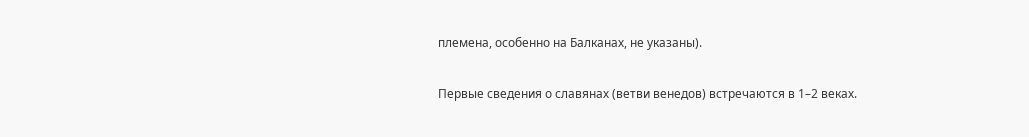племена, особенно на Балканах, не указаны).

Первые сведения о славянах (ветви венедов) встречаются в 1–2 веках.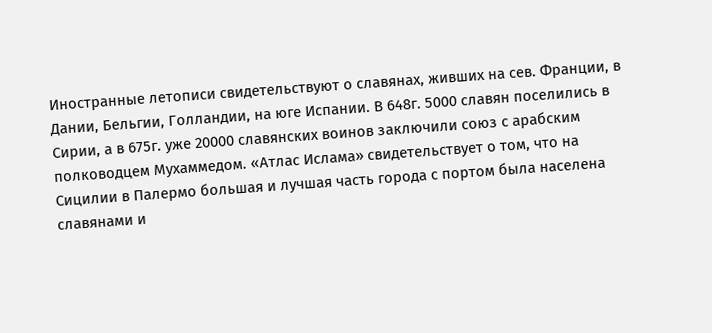Иностранные летописи свидетельствуют о славянах, живших на сев. Франции, в Дании, Бельгии, Голландии, на юге Испании. В 648г. 5000 славян поселились в Сирии, а в 675г. уже 20000 славянских воинов заключили союз с арабским полководцем Мухаммедом. «Атлас Ислама» свидетельствует о том, что на Сицилии в Палермо большая и лучшая часть города с портом была населена славянами и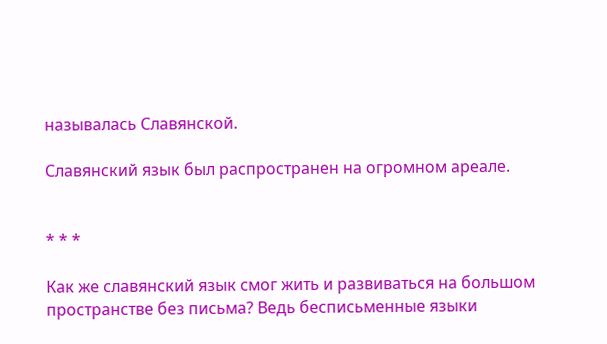называлась Славянской.

Славянский язык был распространен на огромном ареале.


* * *

Как же славянский язык смог жить и развиваться на большом пространстве без письма? Ведь бесписьменные языки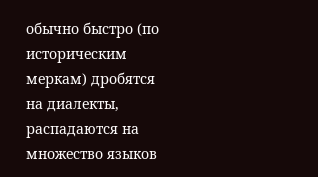обычно быстро (по историческим меркам) дробятся на диалекты, распадаются на множество языков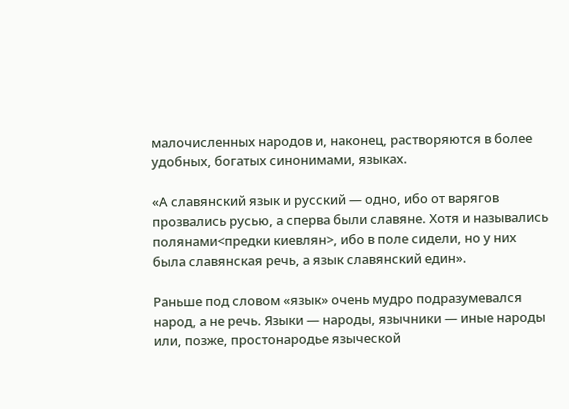малочисленных народов и, наконец, растворяются в более удобных, богатых синонимами, языках.

«А славянский язык и русский — одно, ибо от варягов прозвались русью, а сперва были славяне. Хотя и назывались полянами<предки киевлян>, ибо в поле сидели, но у них была славянская речь, а язык славянский един».

Раньше под словом «язык» очень мудро подразумевался народ, а не речь. Языки — народы, язычники — иные народы или, позже, простонародье языческой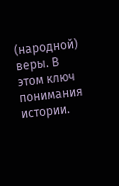(народной) веры. В этом ключ понимания истории.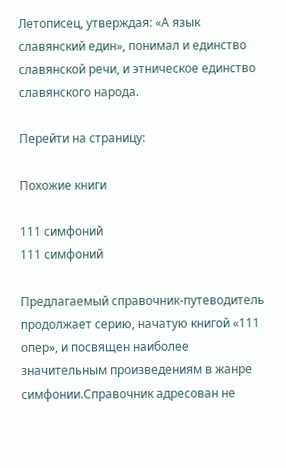Летописец, утверждая: «А язык славянский един», понимал и единство славянской речи, и этническое единство славянского народа.

Перейти на страницу:

Похожие книги

111 симфоний
111 симфоний

Предлагаемый справочник-путеводитель продолжает серию, начатую книгой «111 опер», и посвящен наиболее значительным произведениям в жанре симфонии.Справочник адресован не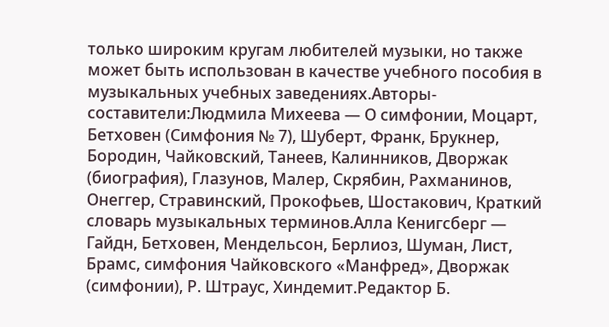только широким кругам любителей музыки, но также может быть использован в качестве учебного пособия в музыкальных учебных заведениях.Авторы-составители:Людмила Михеева — О симфонии, Моцарт, Бетховен (Симфония № 7), Шуберт, Франк, Брукнер, Бородин, Чайковский, Танеев, Калинников, Дворжак (биография), Глазунов, Малер, Скрябин, Рахманинов, Онеггер, Стравинский, Прокофьев, Шостакович, Краткий словарь музыкальных терминов.Алла Кенигсберг — Гайдн, Бетховен, Мендельсон, Берлиоз, Шуман, Лист, Брамс, симфония Чайковского «Манфред», Дворжак (симфонии), Р. Штраус, Хиндемит.Редактор Б.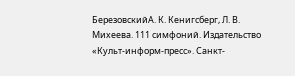БерезовскийА. К. Кенигсберг, Л. В. Михеева. 111 симфоний. Издательство «Культ-информ-пресс». Санкт-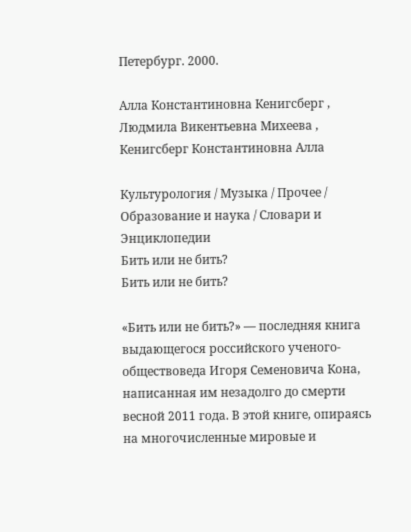Петербург. 2000.

Алла Константиновна Кенигсберг , Людмила Викентьевна Михеева , Кенигсберг Константиновна Алла

Культурология / Музыка / Прочее / Образование и наука / Словари и Энциклопедии
Бить или не бить?
Бить или не бить?

«Бить или не бить?» — последняя книга выдающегося российского ученого-обществоведа Игоря Семеновича Кона, написанная им незадолго до смерти весной 2011 года. В этой книге, опираясь на многочисленные мировые и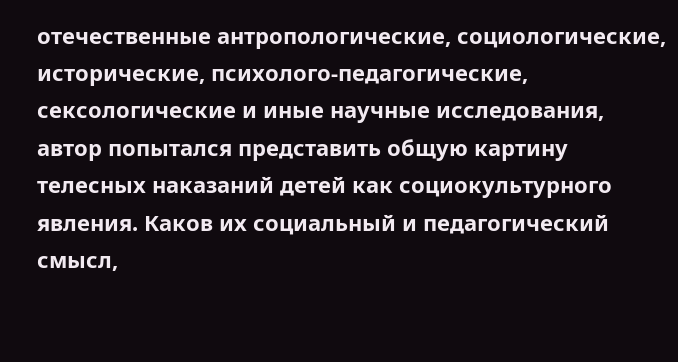отечественные антропологические, социологические, исторические, психолого-педагогические, сексологические и иные научные исследования, автор попытался представить общую картину телесных наказаний детей как социокультурного явления. Каков их социальный и педагогический смысл,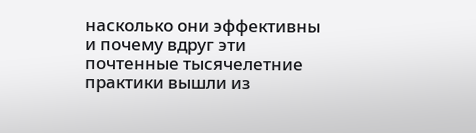насколько они эффективны и почему вдруг эти почтенные тысячелетние практики вышли из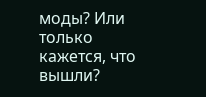моды? Или только кажется, что вышли?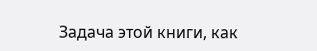Задача этой книги, как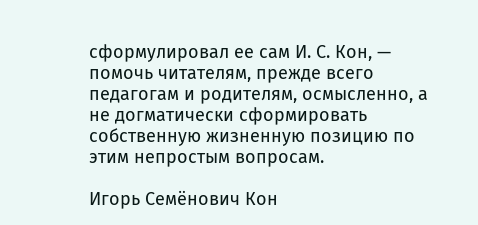сформулировал ее сам И. С. Кон, — помочь читателям, прежде всего педагогам и родителям, осмысленно, а не догматически сформировать собственную жизненную позицию по этим непростым вопросам.

Игорь Семёнович Кон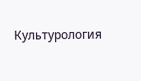Культурология